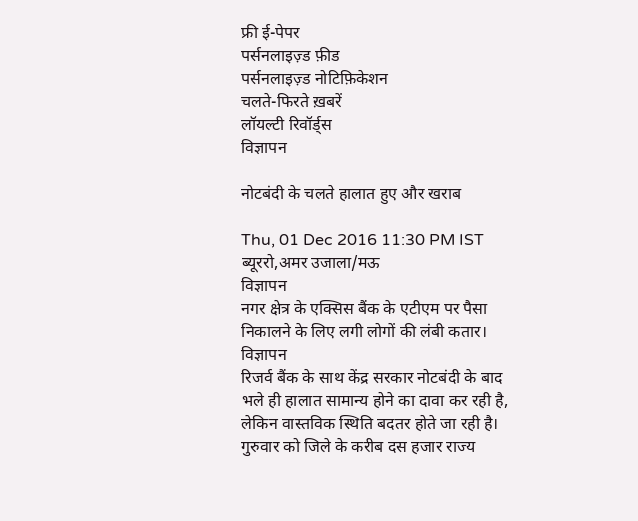फ्री ई-पेपर
पर्सनलाइज़्ड फ़ीड
पर्सनलाइज़्ड नोटिफ़िकेशन
चलते-फिरते ख़बरें
लॉयल्टी रिवॉर्ड्स
विज्ञापन

नोटबंदी के चलते हालात हुए और खराब

Thu, 01 Dec 2016 11:30 PM IST
ब्यूररो,अमर उजाला/मऊ
विज्ञापन
नगर क्षेत्र के एक्सिस बैंक के एटीएम पर पैसा निकालने के लिए लगी लोगों की लंबी कतार।
विज्ञापन
रिजर्व बैंक के साथ केंद्र सरकार नोटबंदी के बाद भले ही हालात सामान्य होने का दावा कर रही है, लेकिन वास्तविक स्थिति बदतर होते जा रही है। गुरुवार को जिले के करीब दस हजार राज्य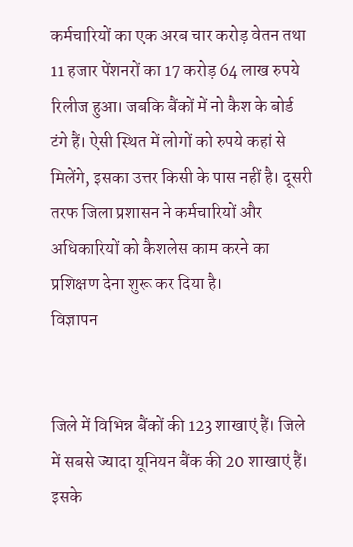कर्मचारियों का एक अरब चार करोड़ वेतन तथा 11 हजार पेंशनरों का 17 करोड़ 64 लाख रुपये रिलीज हुआ। जबकि बैंकों में नो कैश के बोर्ड टंगे हैं। ऐसी स्थित में लोगों को रुपये कहां से मिलेंगे, इसका उत्तर किसी के पास नहीं है। दूसरी तरफ जिला प्रशासन ने कर्मचारियों और अधिकारियों को कैशलेस काम करने का प्रशिक्षण देना शुरू कर दिया है।
विज्ञापन


जिले में विभिन्न बैंकों की 123 शाखाएं हैं। जिले में सबसे ज्यादा यूनियन बैंक की 20 शाखाएं हैं। इसके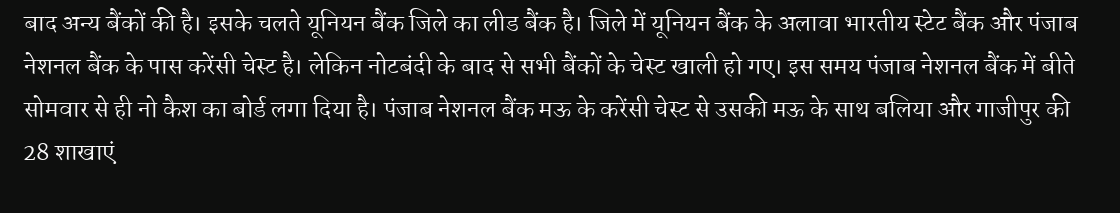बाद अन्य बैंकों की है। इसके चलते यूनियन बैंक जिले का लीड बैंक है। जिले में यूनियन बैंक के अलावा भारतीय स्टेट बैंक और पंजाब नेशनल बैंक के पास करेंसी चेस्ट है। लेकिन नोटबंदी के बाद से सभी बैंकों के चेस्ट खाली हो गए। इस समय पंजाब नेशनल बैंक में बीते सोमवार से ही नो कैश का बोर्ड लगा दिया है। पंजाब नेशनल बैंक मऊ के करेंसी चेस्ट से उसकी मऊ के साथ बलिया और गाजीपुर की 28 शाखाएं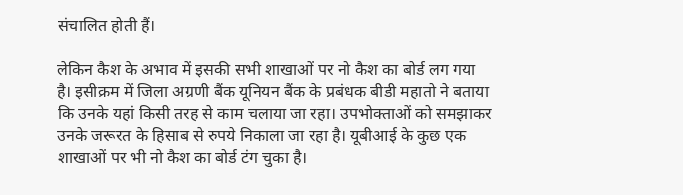संचालित होती हैं।

लेकिन कैश के अभाव में इसकी सभी शाखाओं पर नो कैश का बोर्ड लग गया है। इसीक्रम में जिला अग्रणी बैंक यूनियन बैंक के प्रबंधक बीडी महातो ने बताया कि उनके यहां किसी तरह से काम चलाया जा रहा। उपभोक्ताओं को समझाकर उनके जरूरत के हिसाब से रुपये निकाला जा रहा है। यूबीआई के कुछ एक शाखाओं पर भी नो कैश का बोर्ड टंग चुका है।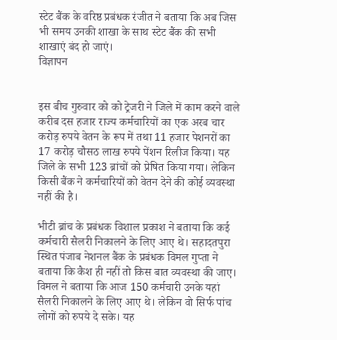स्टेट बैंक के वरिष्ठ प्रबंधक रंजीत ने बताया कि अब जिस भी समय उनकी शाखा के साथ स्टेट बैंक की सभी शाखाएं बंद हो जाएं।
विज्ञापन


इस बीच गुरुवार को को ट्रेजरी ने जिले में काम करने वाले करीब दस हजार राज्य कर्मचारियों का एक अरब चार करोड़ रुपये वेतन के रूप में तथा 11 हजार पेशनरों का 17 करोड़ चौसठ लाख रुपये पेंशन रिलीज किया। यह जिले के सभी 123 ब्रांचों को प्रेषित किया गया। लेकिन किसी बैंक ने कर्मचारियों को वेतन देने की कोई व्यवस्था नहीं की है।

भीटी ब्रांच के प्रबंधक विशाल प्रकाश ने बताया कि कई कर्मचारी सैलरी निकालने के लिए आए थे। सहादतपुरा स्थित पंजाब नेशनल बैंक के प्रबंधक विमल गुप्ता ने बताया कि कैश ही नहीं तो किस बात व्यवस्था की जाए। विमल ने बताया कि आज 150 कर्मचारी उनके यहां सैलरी निकालने के लिए आए थे। लेकिन वो सिर्फ पांच लोगों को रुपये दे सके। यह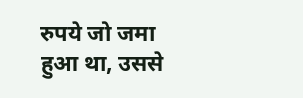रुपये जो जमा हुआ था, उससे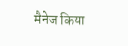मैनेज किया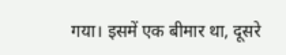गया। इसमें एक बीमार था, दूसरे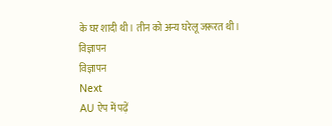के घर शादी थी। तीन को अन्य घरेलू जरूरत थी।
विज्ञापन
विज्ञापन
Next
AU ऐप में पढ़ें